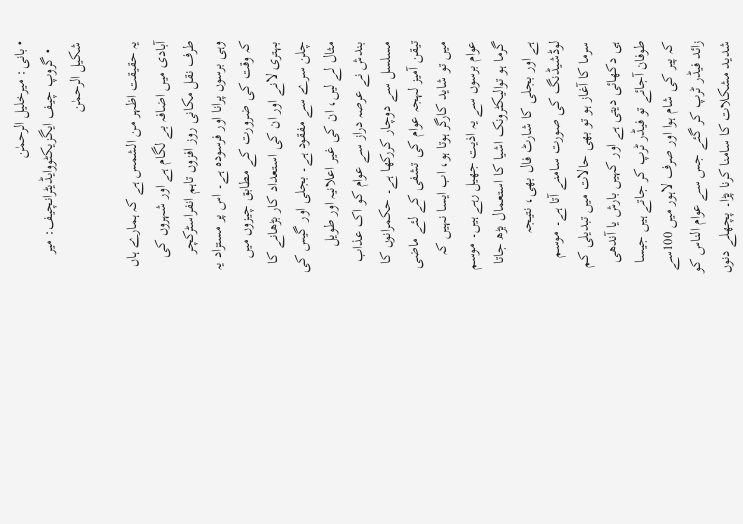• بانی: میرخلیل الرحمٰن
  • گروپ چیف ایگزیکٹووایڈیٹرانچیف: میر شکیل الرحمٰن

یہ حقیقت اظہر من الشمس ہے کہ ہمارے ہاں آبادی میں اضافہ بے لگام ہے اور شہروں کی طرف نقل مکانی روز افزوں تاہم انفراسٹرکچر وہی برسوں پرانا اور فرسودہ ہے۔ اس پر مستزاد یہ کہ وقت کی ضرورت کے مطابق چیزوں میں بہتری لانے اور ان کی استعداد کار بڑھانے کا چلن سرے سے مفقود ہے۔ بجلی اور گیس کی مثال لے لیں، ان کی غیر اعلانیہ اور طویل بندش نے عرصہ دراز سے عوام کو اک عذاب مسلسل سے دوچار کررکھا ہے۔ حکمرانوں کا تیقن آمیز لہجہ عوام کی تشفی کے لئے ماضی میں تو شاید کارگر ہوتا ہو، اب ایسا نہیں کہ عوام برسوں سے یہ اذیت جھیل رہے ہیں۔ موسم گرما ہو توالیکٹرونک اشیا کا استعمال بڑھ جاتا ہے اور بجلی کا شارٹ فال بھی، نتیجہ لوڈشیڈنگ کی صورت سامنے آتا ہے۔ موسم سرما کا آغاز ہو تو بھی حالات میں تبدیلی کم ہی دکھائی دیتی ہے اور کہیں بارش یا آندھی طوفان آجائے تو فیڈر ٹرپ کر جاتے ہیں جیسا کہ پیر کی شام ہوا اور صرف لاہور میں 100سے زائد فیڈر ٹرپ کر گئے جس سے عوام الناس کو شدید مشکلات کا سامنا کرنا پڑا۔ پچھلے دنوں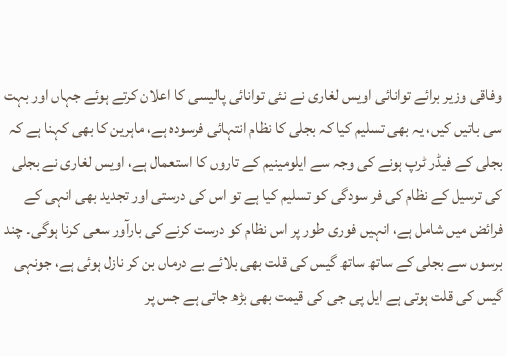وفاقی وزیر برائے توانائی اویس لغاری نے نئی توانائی پالیسی کا اعلان کرتے ہوئے جہاں اور بہت سی باتیں کیں، یہ بھی تسلیم کیا کہ بجلی کا نظام انتہائی فرسودہ ہے، ماہرین کا بھی کہنا ہے کہ بجلی کے فیڈر ٹرپ ہونے کی وجہ سے ایلومینیم کے تاروں کا استعمال ہے، اویس لغاری نے بجلی کی ترسیل کے نظام کی فر سودگی کو تسلیم کیا ہے تو اس کی درستی اور تجدید بھی انہی کے فرائض میں شامل ہے، انہیں فوری طور پر اس نظام کو درست کرنے کی بارآور سعی کرنا ہوگی۔ چند برسوں سے بجلی کے ساتھ ساتھ گیس کی قلت بھی بلائے بے درماں بن کر نازل ہوئی ہے، جونہی گیس کی قلت ہوتی ہے ایل پی جی کی قیمت بھی بڑھ جاتی ہے جس پر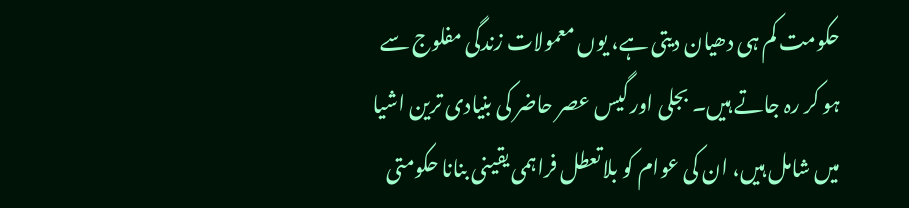حکومت کم ہی دھیان دیتی ہے، یوں معمولات زندگی مفلوج سے ہو کر رہ جاتے ہیں۔ بجلی اور گیس عصر حاضر کی بنیادی ترین اشیا میں شامل ہیں، ان کی عوام کو بلاتعطل فراہمی یقینی بنانا حکومتی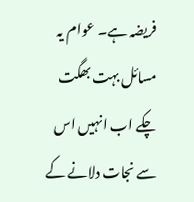فریضہ ہے۔ عوام یہ مسائل بہت بھگت چکے اب انہیں اس سے نجات دلانے کے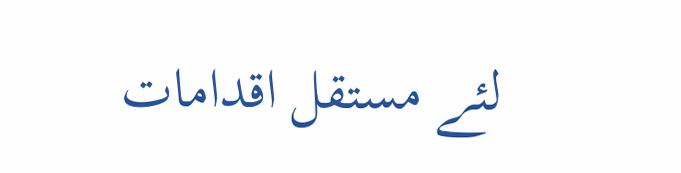لئے مستقل اقدامات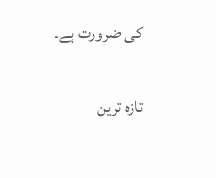کی ضرورت ہے۔

تازہ ترین